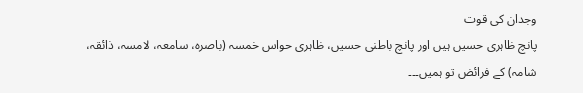وجدان کی قوت
پانچ ظاہری حسیں ہیں اور پانچ باطنی حسیں، ظاہری حواس خمسہ (باصرہ، سامعہ، لامسہ، ذائقہ، شامہ) کے فرائض تو ہمیں۔۔۔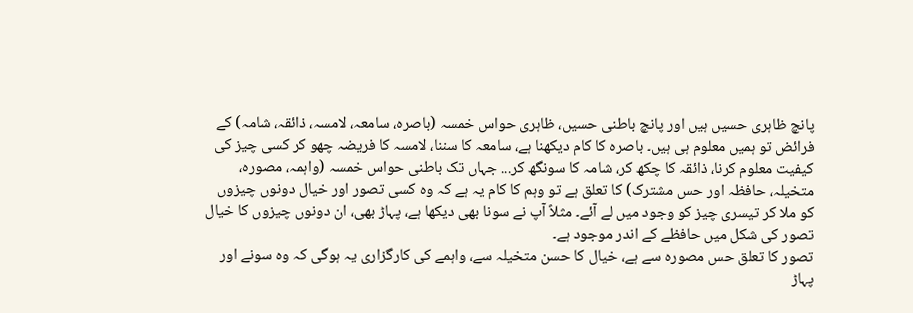پانچ ظاہری حسیں ہیں اور پانچ باطنی حسیں، ظاہری حواس خمسہ (باصرہ، سامعہ، لامسہ، ذائقہ، شامہ) کے فرائض تو ہمیں معلوم ہی ہیں۔ باصرہ کا کام دیکھنا ہے، سامعہ کا سننا، لامسہ کا فریضہ چھو کر کسی چیز کی کیفیت معلوم کرنا، ذائقہ کا چکھ کر، شامہ کا سونگھ کر... جہاں تک باطنی حواس خمسہ (واہمہ، مصورہ، متخیلہ، حافظہ اور حس مشترک) کا تعلق ہے تو وہم کا کام یہ ہے کہ وہ کسی تصور اور خیال دونوں چیزوں کو ملا کر تیسری چیز کو وجود میں لے آئے۔ مثلاً آپ نے سونا بھی دیکھا ہے، پہاڑ بھی، ان دونوں چیزوں کا خیال تصور کی شکل میں حافظے کے اندر موجود ہے۔
تصور کا تعلق حس مصورہ سے ہے، خیال کا حسن متخیلہ سے، واہمے کی کارگزاری یہ ہوگی کہ وہ سونے اور پہاڑ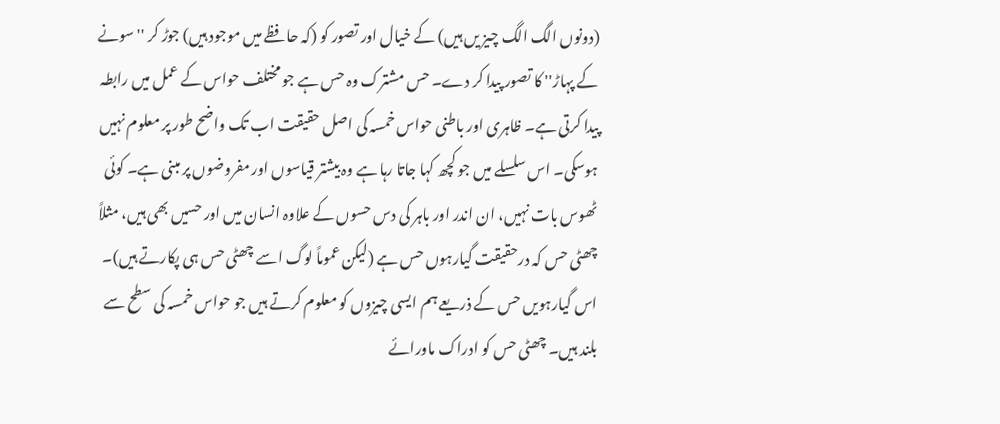(دونوں الگ الگ چیز یں ہیں) کے خیال اور تصور کو (کہ حافظے میں موجود ہیں) جوڑ کر ''سونے کے پہاڑ'' کا تصور پیدا کر دے۔ حس مشترک وہ حس ہے جو مختلف حواس کے عمل میں رابطہ پیدا کرتی ہے۔ ظاہری اور باطنی حواس خمسہ کی اصل حقیقت اب تک واضح طور پر معلوم نہیں ہوسکی۔ اس سلسلے میں جو کچھ کہا جاتا رہا ہے وہ بیشتر قیاسوں اور مفروضوں پر مبنی ہے۔ کوئی ٹھوس بات نہیں، ان اندر اور باہر کی دس حسوں کے علاوہ انسان میں اور حسیں بھی ہیں، مثلاً چھٹی حس کہ درحقیقت گیارہوں حس ہے (لیکن عموماً لوگ اسے چھٹی حس ہی پکارتے ہیں)۔ اس گیارہویں حس کے ذریعے ہم ایسی چیزوں کو معلوم کرتے ہیں جو حواس خمسہ کی سطح سے بلند ہیں۔ چھٹی حس کو ادراک ماورائے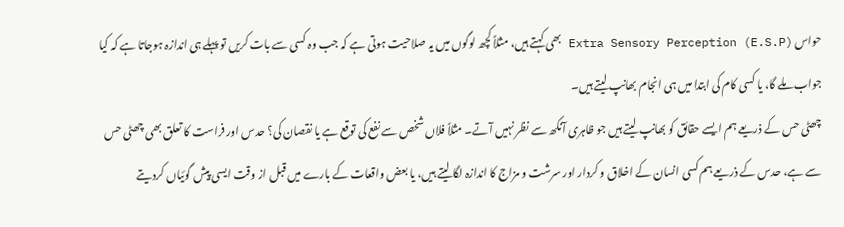حواس (E.S.P) Extra Sensory Perception بھی کہتے ہیں، مثلاً کچھ لوگوں میں یہ صلاحیت ہوتی ہے کہ جب وہ کسی سے بات کریں تو پہلے ہی اندازہ ہوجاتا ہے کہ کیا جواب ملے گا، یا کسی کام کی ابتدا میں ہی انجام بھانپ لیتے ہیں۔
چھٹی حس کے ذریعے ہم ایسے حقائق کو بھانپ لیتے ہیں جو ظاہری آنکھ سے نظر نہیں آتے۔ مثلاً فلاں شخص سے نفع کی توقع ہے یا نقصان کی؟ حدس اور فراست کا تعلق بھی چھٹی حس سے ہے، حدس کے ذریعے ہم کسی انسان کے اخلاق و کردار اور سرشت و مزاج کا اندازہ لگا لیتے ہیں، یا بعض واقعات کے بارے میں قبل از وقت ایسی پیش گوئیاں کردیتے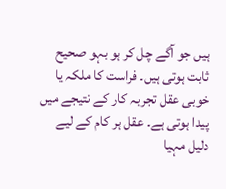ہیں جو آگے چل کر ہو بہو صحیح ثابت ہوتی ہیں۔ فراست کا ملکہ یا خوبی عقل تجربہ کار کے نتیجے میں پیدا ہوتی ہے۔ عقل ہر کام کے لیے دلیل مہیا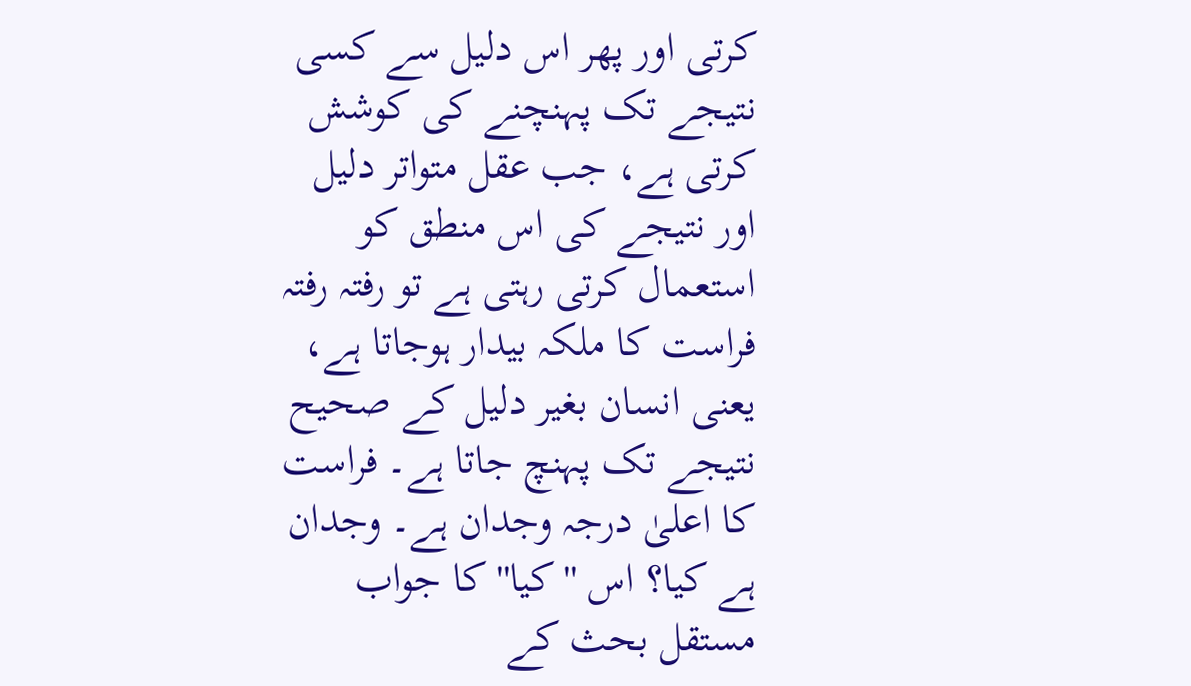کرتی اور پھر اس دلیل سے کسی نتیجے تک پہنچنے کی کوشش کرتی ہے، جب عقل متواتر دلیل اور نتیجے کی اس منطق کو استعمال کرتی رہتی ہے تو رفتہ رفتہ فراست کا ملکہ بیدار ہوجاتا ہے، یعنی انسان بغیر دلیل کے صحیح نتیجے تک پہنچ جاتا ہے۔ فراست کا اعلیٰ درجہ وجدان ہے۔ وجدان ہے کیا؟ اس ''کیا'' کا جواب مستقل بحث کے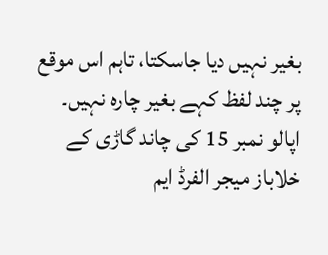بغیر نہیں دیا جاسکتا، تاہم اس موقع پر چند لفظ کہے بغیر چارہ نہیں۔
اپالو نمبر 15 کی چاند گاڑی کے خلاباز میجر الفرڈ ایم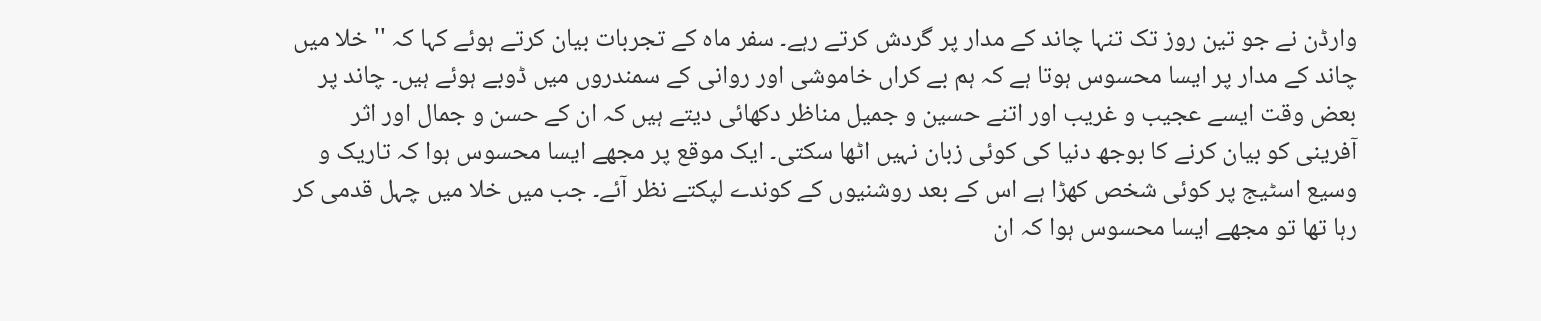وارڈن نے جو تین روز تک تنہا چاند کے مدار پر گردش کرتے رہے۔ سفر ماہ کے تجربات بیان کرتے ہوئے کہا کہ ''خلا میں چاند کے مدار پر ایسا محسوس ہوتا ہے کہ ہم بے کراں خاموشی اور روانی کے سمندروں میں ڈوبے ہوئے ہیں۔ چاند پر بعض وقت ایسے عجیب و غریب اور اتنے حسین و جمیل مناظر دکھائی دیتے ہیں کہ ان کے حسن و جمال اور اثر آفرینی کو بیان کرنے کا بوجھ دنیا کی کوئی زبان نہیں اٹھا سکتی۔ ایک موقع پر مجھے ایسا محسوس ہوا کہ تاریک و وسیع اسٹیج پر کوئی شخص کھڑا ہے اس کے بعد روشنیوں کے کوندے لپکتے نظر آئے۔ جب میں خلا میں چہل قدمی کر رہا تھا تو مجھے ایسا محسوس ہوا کہ ان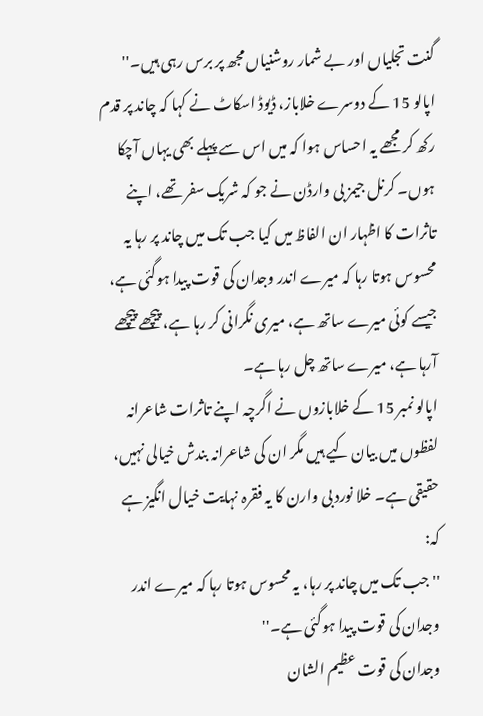گنت تجلیاں اور بے شمار روشنیاں مجھ پر برس رہی ہیں۔''
اپالو 15 کے دوسرے خلاباز، ڈیوڈ اسکاٹ نے کہا کہ چاند پر قدم رکھ کر مجھے یہ احساس ہوا کہ میں اس سے پہلے بھی یہاں آچکا ہوں۔ کرنل جیمز بی وارڈن نے جو کہ شریک سفر تھے، اپنے تاثرات کا اظہار ان الفاظ میں کیا جب تک میں چاند پر رہا یہ محسوس ہوتا رہا کہ میرے اندر وجدان کی قوت پیدا ہوگئی ہے، جیسے کوئی میرے ساتھ ہے، میری نگرانی کر رہا ہے، پیچھے پیچھے آرہا ہے، میرے ساتھ چل رہا ہے۔
اپالو نمبر 15 کے خلابازوں نے اگرچہ اپنے تاثرات شاعرانہ لفظوں میں بیان کیے ہیں مگر ان کی شاعرانہ بندش خیالی نہیں، حقیقی ہے۔ خلا نورد بی وارن کا یہ فقرہ نہایت خیال انگیز ہے کہ:
''جب تک میں چاند پر رہا، یہ محسوس ہوتا رہا کہ میرے اندر وجدان کی قوت پیدا ہوگئی ہے۔''
وجدان کی قوت عظیم الشان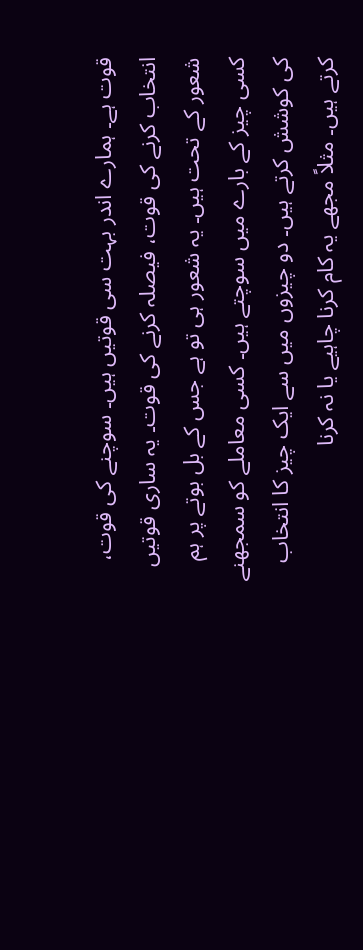قوت ہے۔ ہمارے اندر بہت سی قوتیں ہیں۔ سوچنے کی قوت، انتخاب کرنے کی قوت، فیصلہ کرنے کی قوت۔ یہ ساری قوتیں شعور کے تحت ہیں۔ یہ شعور ہی تو ہے جس کے بل بوتے پر ہم کسی چیز کے بارے میں سوچتے ہیں۔ کسی معاملے کو سمجھنے کی کوشش کرتے ہیں۔ دو چیزوں میں سے ایک چیز کا انتخاب کرتے ہیں۔ مثلاً مجھے یہ کام کرنا چاہیے یا نہ کرنا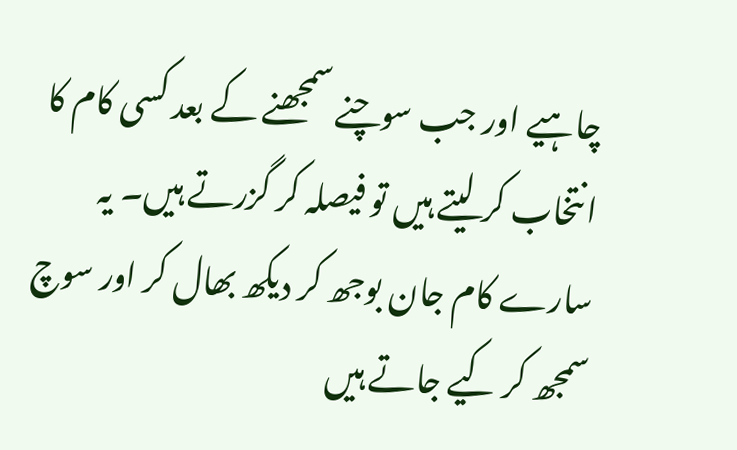چاہیے اور جب سوچنے سمجھنے کے بعد کسی کام کا انتخاب کر لیتے ہیں تو فیصلہ کر گزرتے ہیں۔ یہ سارے کام جان بوجھ کر دیکھ بھال کر اور سوچ سمجھ کر کیے جاتے ہیں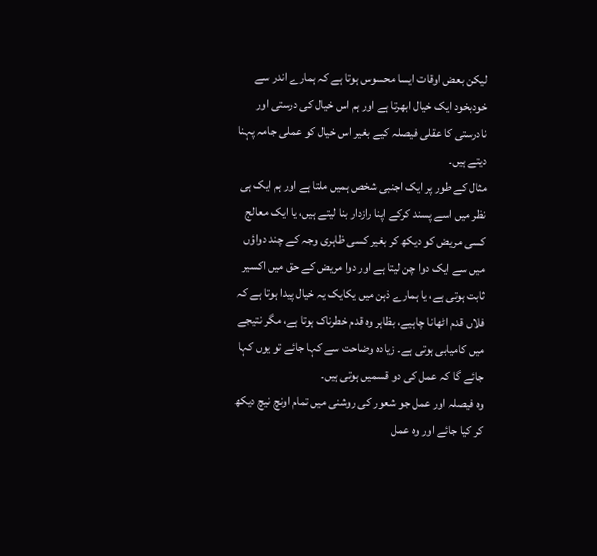لیکن بعض اوقات ایسا محسوس ہوتا ہے کہ ہمارے اندر سے خودبخود ایک خیال ابھرتا ہے اور ہم اس خیال کی درستی اور نادرستی کا عقلی فیصلہ کیے بغیر اس خیال کو عملی جامہ پہنا دیتے ہیں۔
مثال کے طور پر ایک اجنبی شخص ہمیں ملتا ہے اور ہم ایک ہی نظر میں اسے پسند کرکے اپنا رازدار بنا لیتے ہیں، یا ایک معالج کسی مریض کو دیکھ کر بغیر کسی ظاہری وجہ کے چند دواؤں میں سے ایک دوا چن لیتا ہے اور دوا مریض کے حق میں اکسیر ثابت ہوتی ہے، یا ہمارے ذہن میں یکایک یہ خیال پیدا ہوتا ہے کہ فلاں قدم اٹھانا چاہیے، بظاہر وہ قدم خطرناک ہوتا ہے، مگر نتیجے میں کامیابی ہوتی ہے۔ زیادہ وضاحت سے کہا جائے تو یوں کہا جائے گا کہ عمل کی دو قسمیں ہوتی ہیں۔
وہ فیصلہ اور عمل جو شعور کی روشنی میں تمام اونچ نیچ دیکھ کر کیا جائے اور وہ عمل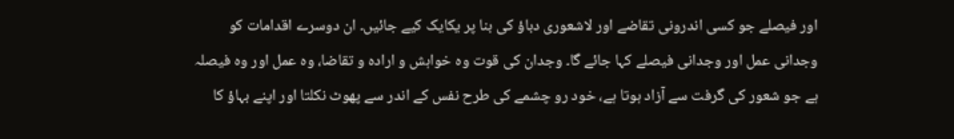اور فیصلے جو کسی اندرونی تقاضے اور لاشعوری دباؤ کی بنا پر یکایک کیے جائیں۔ ان دوسرے اقدامات کو وجدانی عمل اور وجدانی فیصلے کہا جائے گا۔ وجدان کی قوت وہ خواہش و ارادہ و تقاضا، وہ عمل اور وہ فیصلہ ہے جو شعور کی گرفت سے آزاد ہوتا ہے، خود رو چشمے کی طرح نفس کے اندر سے پھوٹ نکلتا اور اپنے بہاؤ کا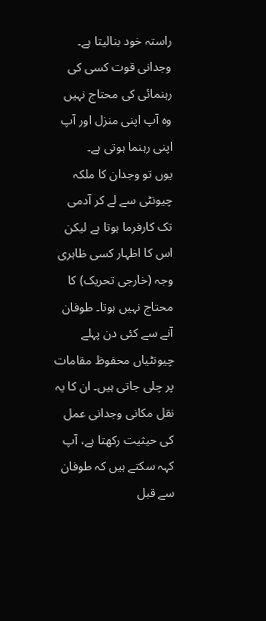راستہ خود بنالیتا ہے۔ وجدانی قوت کسی کی رہنمائی کی محتاج نہیں وہ آپ اپنی منزل اور آپ اپنی رہنما ہوتی ہے۔
یوں تو وجدان کا ملکہ چیونٹی سے لے کر آدمی تک کارفرما ہوتا ہے لیکن اس کا اظہار کسی ظاہری وجہ (خارجی تحریک) کا محتاج نہیں ہوتا۔ طوفان آنے سے کئی دن پہلے چیونٹیاں محفوظ مقامات پر چلی جاتی ہیں۔ ان کا یہ نقل مکانی وجدانی عمل کی حیثیت رکھتا ہے، آپ کہہ سکتے ہیں کہ طوفان سے قبل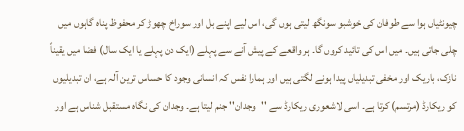چیونٹیاں ہوا سے طوفان کی خوشبو سونگھ لیتی ہوں گی، اس لیے اپنے بل اور سوراخ چھوڑ کر محفوظ پناہ گاہوں میں چلی جاتی ہیں۔ میں اس کی تائید کروں گا۔ ہر واقعے کے پیش آنے سے پہلے (ایک دن پہلے یا ایک سال) فضا میں یقیناً نازک، باریک اور مخفی تبدیلیاں پیدا ہونے لگتی ہیں اور ہمارا نفس کہ انسانی وجود کا حساس ترین آلہ ہے، ان تبدیلیوں کو ریکارڈ (مرتسم) کرتا ہے۔ اسی لاشعوری ریکارڈ سے ''وجدان'' جنم لیتا ہے۔ وجدان کی نگاہ مستقبل شناس ہے اور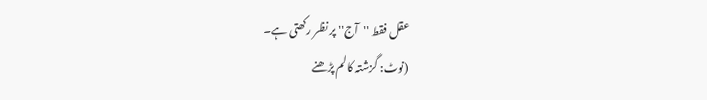عقل فقط ''آج'' پر نظر رکھتی ہے۔
(نوٹ: گزشتہ کالم پڑھنے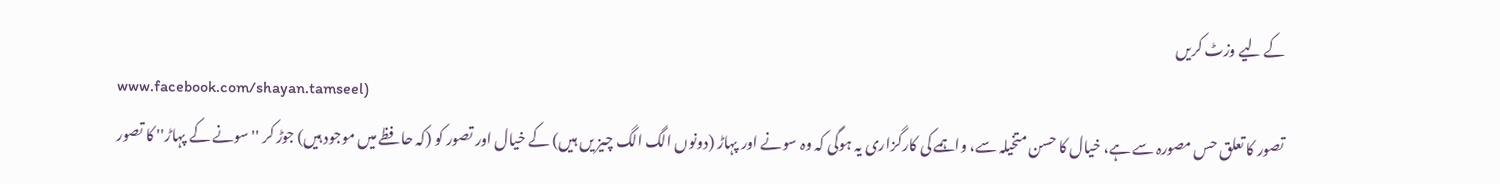کے لیے وزٹ کریں
www.facebook.com/shayan.tamseel)
تصور کا تعلق حس مصورہ سے ہے، خیال کا حسن متخیلہ سے، واہمے کی کارگزاری یہ ہوگی کہ وہ سونے اور پہاڑ (دونوں الگ الگ چیز یں ہیں) کے خیال اور تصور کو (کہ حافظے میں موجود ہیں) جوڑ کر ''سونے کے پہاڑ'' کا تصور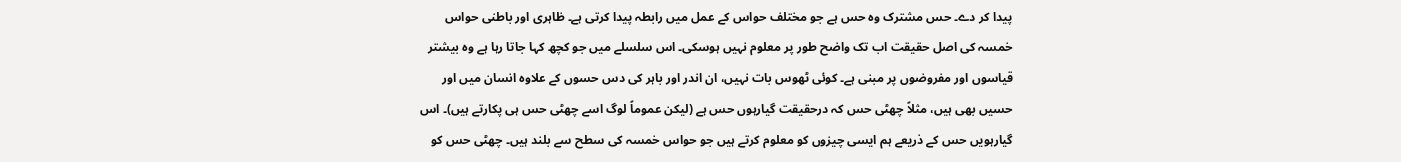پیدا کر دے۔ حس مشترک وہ حس ہے جو مختلف حواس کے عمل میں رابطہ پیدا کرتی ہے۔ ظاہری اور باطنی حواس خمسہ کی اصل حقیقت اب تک واضح طور پر معلوم نہیں ہوسکی۔ اس سلسلے میں جو کچھ کہا جاتا رہا ہے وہ بیشتر قیاسوں اور مفروضوں پر مبنی ہے۔ کوئی ٹھوس بات نہیں، ان اندر اور باہر کی دس حسوں کے علاوہ انسان میں اور حسیں بھی ہیں، مثلاً چھٹی حس کہ درحقیقت گیارہوں حس ہے (لیکن عموماً لوگ اسے چھٹی حس ہی پکارتے ہیں)۔ اس گیارہویں حس کے ذریعے ہم ایسی چیزوں کو معلوم کرتے ہیں جو حواس خمسہ کی سطح سے بلند ہیں۔ چھٹی حس کو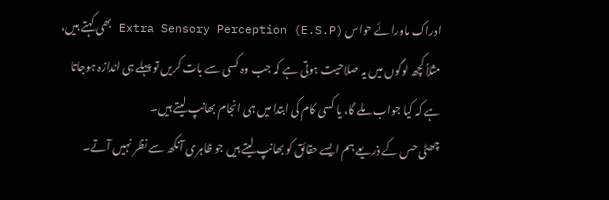ادراک ماورائے حواس (E.S.P) Extra Sensory Perception بھی کہتے ہیں، مثلاً کچھ لوگوں میں یہ صلاحیت ہوتی ہے کہ جب وہ کسی سے بات کریں تو پہلے ہی اندازہ ہوجاتا ہے کہ کیا جواب ملے گا، یا کسی کام کی ابتدا میں ہی انجام بھانپ لیتے ہیں۔
چھٹی حس کے ذریعے ہم ایسے حقائق کو بھانپ لیتے ہیں جو ظاہری آنکھ سے نظر نہیں آتے۔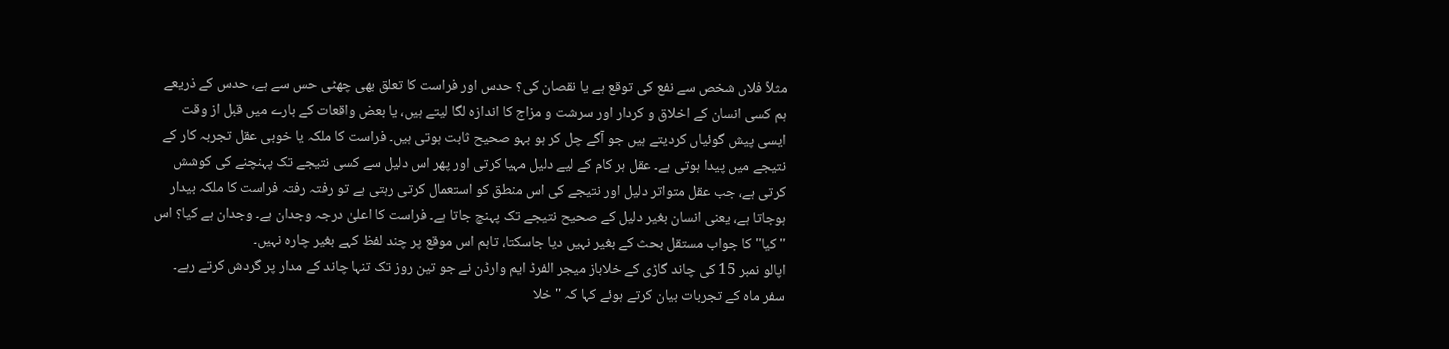مثلاً فلاں شخص سے نفع کی توقع ہے یا نقصان کی؟ حدس اور فراست کا تعلق بھی چھٹی حس سے ہے، حدس کے ذریعے ہم کسی انسان کے اخلاق و کردار اور سرشت و مزاج کا اندازہ لگا لیتے ہیں، یا بعض واقعات کے بارے میں قبل از وقت ایسی پیش گوئیاں کردیتے ہیں جو آگے چل کر ہو بہو صحیح ثابت ہوتی ہیں۔ فراست کا ملکہ یا خوبی عقل تجربہ کار کے نتیجے میں پیدا ہوتی ہے۔ عقل ہر کام کے لیے دلیل مہیا کرتی اور پھر اس دلیل سے کسی نتیجے تک پہنچنے کی کوشش کرتی ہے، جب عقل متواتر دلیل اور نتیجے کی اس منطق کو استعمال کرتی رہتی ہے تو رفتہ رفتہ فراست کا ملکہ بیدار ہوجاتا ہے، یعنی انسان بغیر دلیل کے صحیح نتیجے تک پہنچ جاتا ہے۔ فراست کا اعلیٰ درجہ وجدان ہے۔ وجدان ہے کیا؟ اس ''کیا'' کا جواب مستقل بحث کے بغیر نہیں دیا جاسکتا، تاہم اس موقع پر چند لفظ کہے بغیر چارہ نہیں۔
اپالو نمبر 15 کی چاند گاڑی کے خلاباز میجر الفرڈ ایم وارڈن نے جو تین روز تک تنہا چاند کے مدار پر گردش کرتے رہے۔ سفر ماہ کے تجربات بیان کرتے ہوئے کہا کہ ''خلا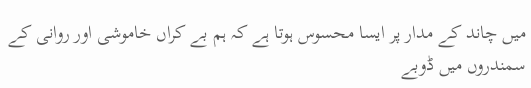میں چاند کے مدار پر ایسا محسوس ہوتا ہے کہ ہم بے کراں خاموشی اور روانی کے سمندروں میں ڈوبے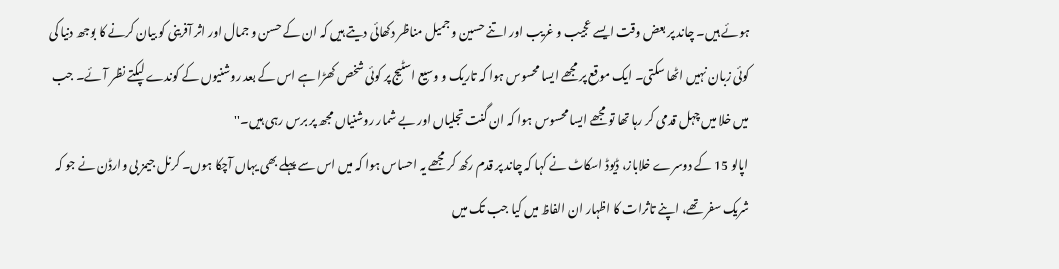ہوئے ہیں۔ چاند پر بعض وقت ایسے عجیب و غریب اور اتنے حسین و جمیل مناظر دکھائی دیتے ہیں کہ ان کے حسن و جمال اور اثر آفرینی کو بیان کرنے کا بوجھ دنیا کی کوئی زبان نہیں اٹھا سکتی۔ ایک موقع پر مجھے ایسا محسوس ہوا کہ تاریک و وسیع اسٹیج پر کوئی شخص کھڑا ہے اس کے بعد روشنیوں کے کوندے لپکتے نظر آئے۔ جب میں خلا میں چہل قدمی کر رہا تھا تو مجھے ایسا محسوس ہوا کہ ان گنت تجلیاں اور بے شمار روشنیاں مجھ پر برس رہی ہیں۔''
اپالو 15 کے دوسرے خلاباز، ڈیوڈ اسکاٹ نے کہا کہ چاند پر قدم رکھ کر مجھے یہ احساس ہوا کہ میں اس سے پہلے بھی یہاں آچکا ہوں۔ کرنل جیمز بی وارڈن نے جو کہ شریک سفر تھے، اپنے تاثرات کا اظہار ان الفاظ میں کیا جب تک میں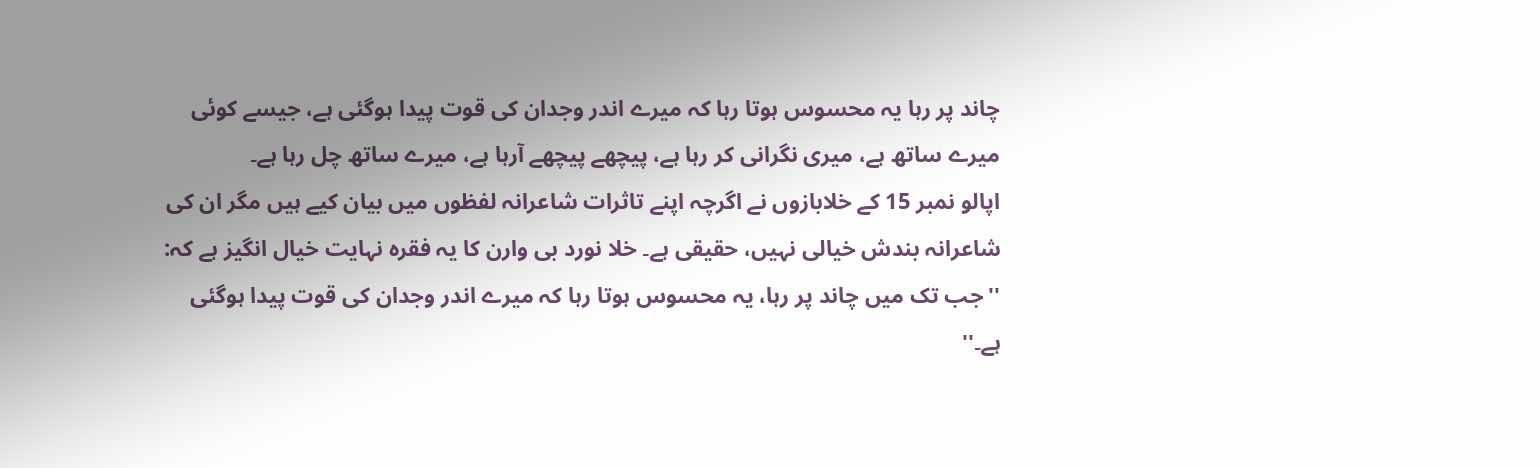چاند پر رہا یہ محسوس ہوتا رہا کہ میرے اندر وجدان کی قوت پیدا ہوگئی ہے، جیسے کوئی میرے ساتھ ہے، میری نگرانی کر رہا ہے، پیچھے پیچھے آرہا ہے، میرے ساتھ چل رہا ہے۔
اپالو نمبر 15 کے خلابازوں نے اگرچہ اپنے تاثرات شاعرانہ لفظوں میں بیان کیے ہیں مگر ان کی شاعرانہ بندش خیالی نہیں، حقیقی ہے۔ خلا نورد بی وارن کا یہ فقرہ نہایت خیال انگیز ہے کہ:
''جب تک میں چاند پر رہا، یہ محسوس ہوتا رہا کہ میرے اندر وجدان کی قوت پیدا ہوگئی ہے۔''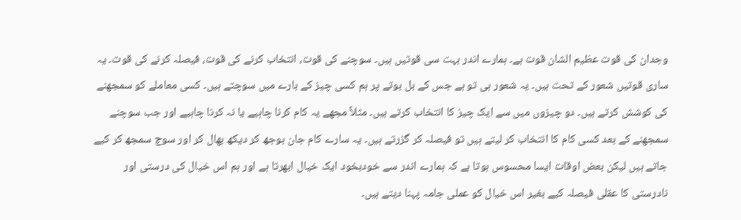وجدان کی قوت عظیم الشان قوت ہے۔ ہمارے اندر بہت سی قوتیں ہیں۔ سوچنے کی قوت، انتخاب کرنے کی قوت، فیصلہ کرنے کی قوت۔ یہ ساری قوتیں شعور کے تحت ہیں۔ یہ شعور ہی تو ہے جس کے بل بوتے پر ہم کسی چیز کے بارے میں سوچتے ہیں۔ کسی معاملے کو سمجھنے کی کوشش کرتے ہیں۔ دو چیزوں میں سے ایک چیز کا انتخاب کرتے ہیں۔ مثلاً مجھے یہ کام کرنا چاہیے یا نہ کرنا چاہیے اور جب سوچنے سمجھنے کے بعد کسی کام کا انتخاب کر لیتے ہیں تو فیصلہ کر گزرتے ہیں۔ یہ سارے کام جان بوجھ کر دیکھ بھال کر اور سوچ سمجھ کر کیے جاتے ہیں لیکن بعض اوقات ایسا محسوس ہوتا ہے کہ ہمارے اندر سے خودبخود ایک خیال ابھرتا ہے اور ہم اس خیال کی درستی اور نادرستی کا عقلی فیصلہ کیے بغیر اس خیال کو عملی جامہ پہنا دیتے ہیں۔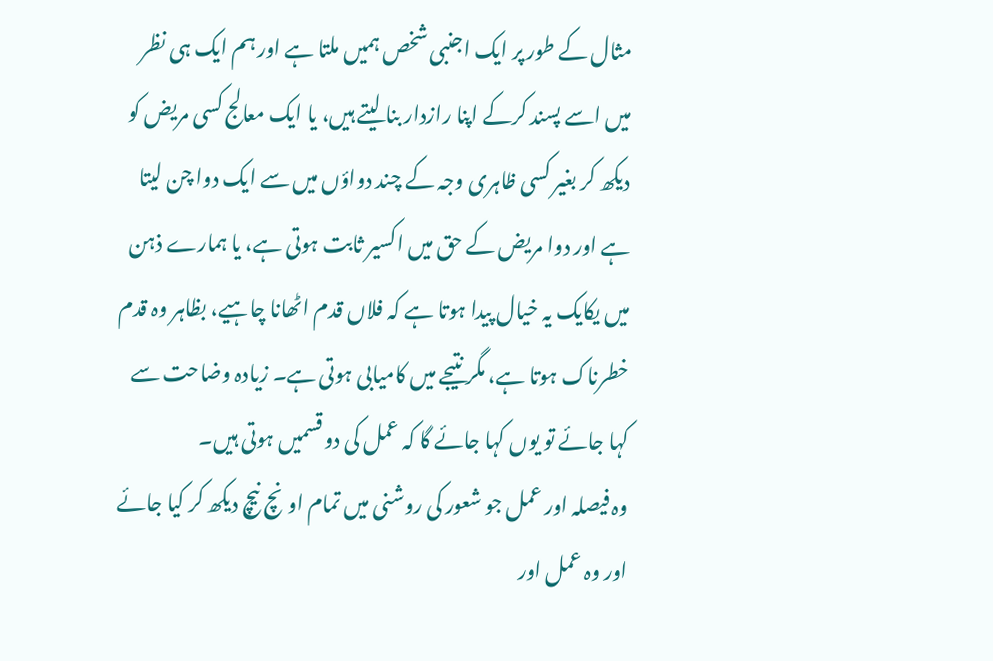مثال کے طور پر ایک اجنبی شخص ہمیں ملتا ہے اور ہم ایک ہی نظر میں اسے پسند کرکے اپنا رازدار بنا لیتے ہیں، یا ایک معالج کسی مریض کو دیکھ کر بغیر کسی ظاہری وجہ کے چند دواؤں میں سے ایک دوا چن لیتا ہے اور دوا مریض کے حق میں اکسیر ثابت ہوتی ہے، یا ہمارے ذہن میں یکایک یہ خیال پیدا ہوتا ہے کہ فلاں قدم اٹھانا چاہیے، بظاہر وہ قدم خطرناک ہوتا ہے، مگر نتیجے میں کامیابی ہوتی ہے۔ زیادہ وضاحت سے کہا جائے تو یوں کہا جائے گا کہ عمل کی دو قسمیں ہوتی ہیں۔
وہ فیصلہ اور عمل جو شعور کی روشنی میں تمام اونچ نیچ دیکھ کر کیا جائے اور وہ عمل اور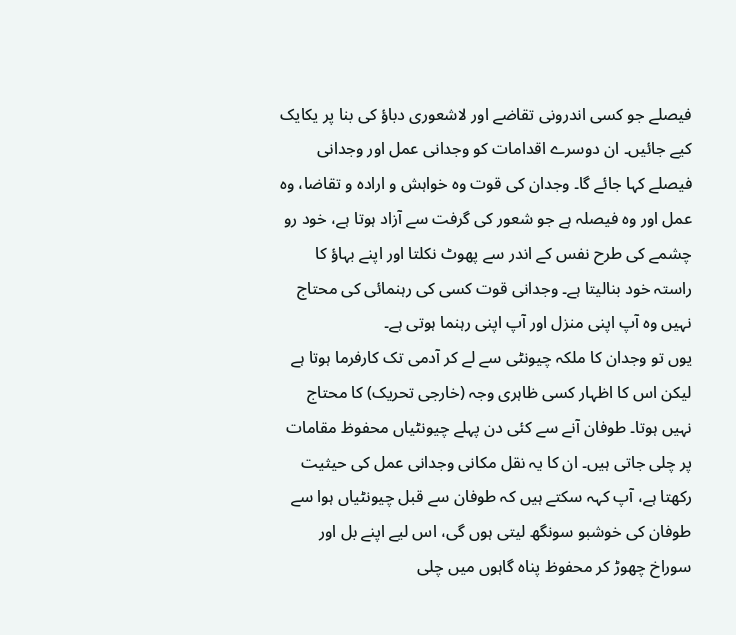فیصلے جو کسی اندرونی تقاضے اور لاشعوری دباؤ کی بنا پر یکایک کیے جائیں۔ ان دوسرے اقدامات کو وجدانی عمل اور وجدانی فیصلے کہا جائے گا۔ وجدان کی قوت وہ خواہش و ارادہ و تقاضا، وہ عمل اور وہ فیصلہ ہے جو شعور کی گرفت سے آزاد ہوتا ہے، خود رو چشمے کی طرح نفس کے اندر سے پھوٹ نکلتا اور اپنے بہاؤ کا راستہ خود بنالیتا ہے۔ وجدانی قوت کسی کی رہنمائی کی محتاج نہیں وہ آپ اپنی منزل اور آپ اپنی رہنما ہوتی ہے۔
یوں تو وجدان کا ملکہ چیونٹی سے لے کر آدمی تک کارفرما ہوتا ہے لیکن اس کا اظہار کسی ظاہری وجہ (خارجی تحریک) کا محتاج نہیں ہوتا۔ طوفان آنے سے کئی دن پہلے چیونٹیاں محفوظ مقامات پر چلی جاتی ہیں۔ ان کا یہ نقل مکانی وجدانی عمل کی حیثیت رکھتا ہے، آپ کہہ سکتے ہیں کہ طوفان سے قبل چیونٹیاں ہوا سے طوفان کی خوشبو سونگھ لیتی ہوں گی، اس لیے اپنے بل اور سوراخ چھوڑ کر محفوظ پناہ گاہوں میں چلی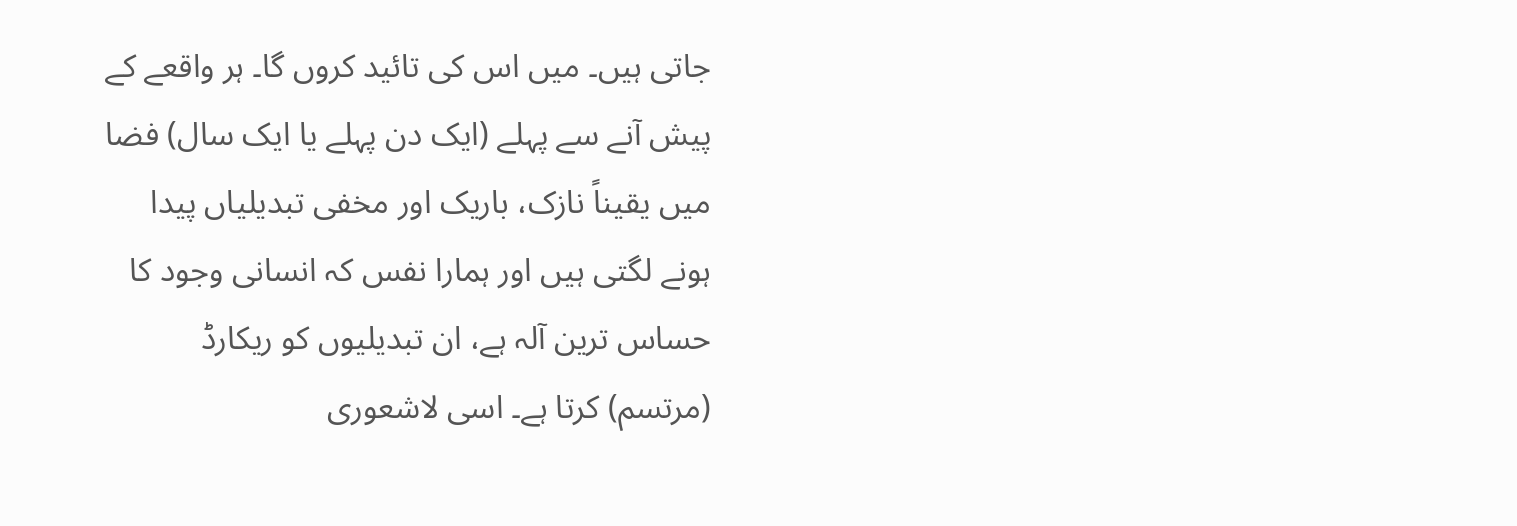جاتی ہیں۔ میں اس کی تائید کروں گا۔ ہر واقعے کے پیش آنے سے پہلے (ایک دن پہلے یا ایک سال) فضا میں یقیناً نازک، باریک اور مخفی تبدیلیاں پیدا ہونے لگتی ہیں اور ہمارا نفس کہ انسانی وجود کا حساس ترین آلہ ہے، ان تبدیلیوں کو ریکارڈ (مرتسم) کرتا ہے۔ اسی لاشعوری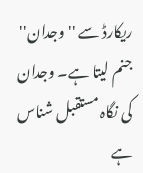ریکارڈ سے ''وجدان'' جنم لیتا ہے۔ وجدان کی نگاہ مستقبل شناس ہے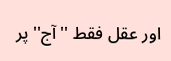اور عقل فقط ''آج'' پر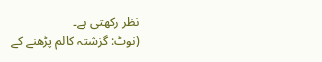نظر رکھتی ہے۔
(نوٹ: گزشتہ کالم پڑھنے کے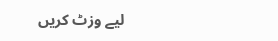لیے وزٹ کریں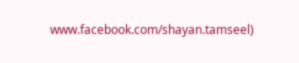www.facebook.com/shayan.tamseel)